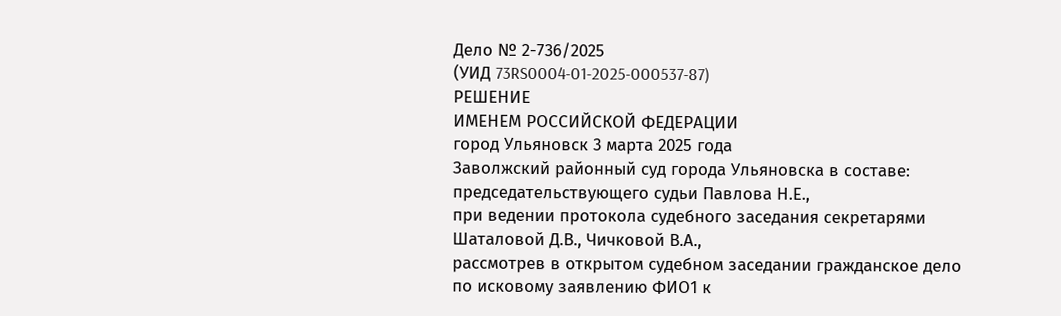Дело № 2-736/2025
(УИД 73RS0004-01-2025-000537-87)
РЕШЕНИЕ
ИМЕНЕМ РОССИЙСКОЙ ФЕДЕРАЦИИ
город Ульяновск 3 марта 2025 года
Заволжский районный суд города Ульяновска в составе:
председательствующего судьи Павлова Н.Е.,
при ведении протокола судебного заседания секретарями Шаталовой Д.В., Чичковой В.А.,
рассмотрев в открытом судебном заседании гражданское дело по исковому заявлению ФИО1 к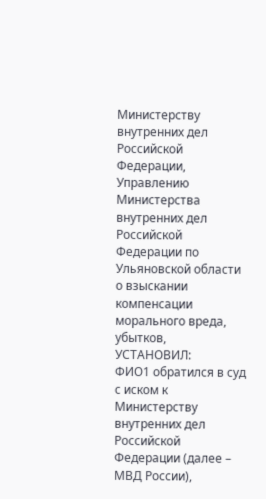Министерству внутренних дел Российской Федерации, Управлению Министерства внутренних дел Российской Федерации по Ульяновской области о взыскании компенсации морального вреда, убытков,
УСТАНОВИЛ:
ФИО1 обратился в суд с иском к Министерству внутренних дел Российской Федерации (далее – МВД России),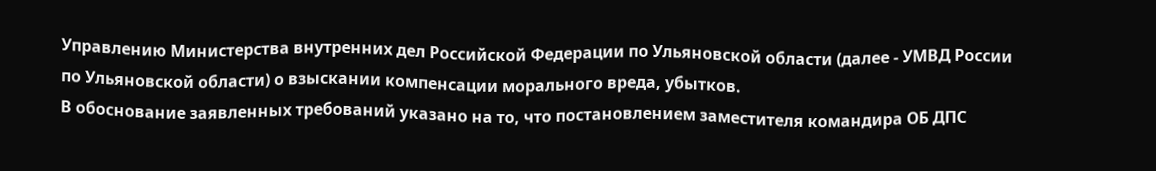Управлению Министерства внутренних дел Российской Федерации по Ульяновской области (далее - УМВД России по Ульяновской области) о взыскании компенсации морального вреда, убытков.
В обоснование заявленных требований указано на то, что постановлением заместителя командира ОБ ДПС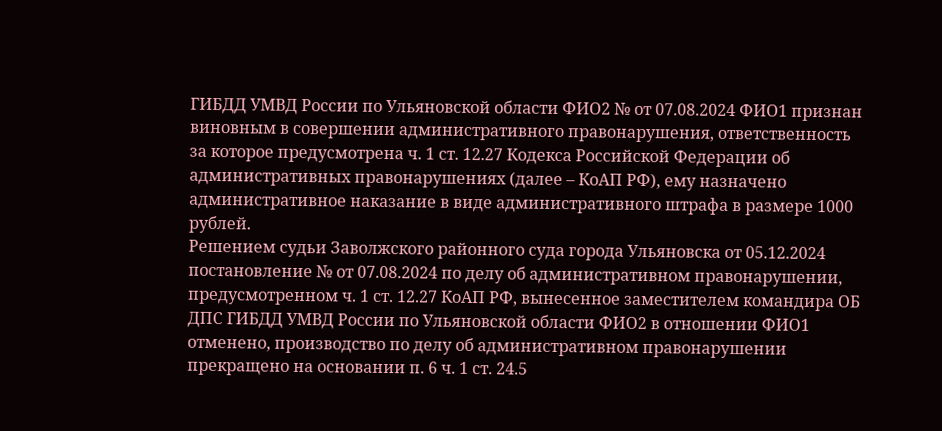ГИБДД УМВД России по Ульяновской области ФИО2 № от 07.08.2024 ФИО1 признан виновным в совершении административного правонарушения, ответственность за которое предусмотрена ч. 1 ст. 12.27 Кодекса Российской Федерации об административных правонарушениях (далее – КоАП РФ), ему назначено административное наказание в виде административного штрафа в размере 1000 рублей.
Решением судьи Заволжского районного суда города Ульяновска от 05.12.2024 постановление № от 07.08.2024 по делу об административном правонарушении, предусмотренном ч. 1 ст. 12.27 КоАП РФ, вынесенное заместителем командира ОБ ДПС ГИБДД УМВД России по Ульяновской области ФИО2 в отношении ФИО1 отменено, производство по делу об административном правонарушении прекращено на основании п. 6 ч. 1 ст. 24.5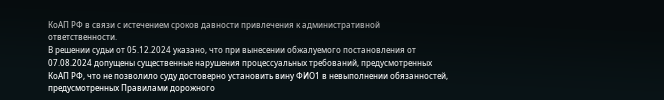КоАП РФ в связи с истечением сроков давности привлечения к административной ответственности.
В решении судьи от 05.12.2024 указано, что при вынесении обжалуемого постановления от 07.08.2024 допущены существенные нарушения процессуальных требований, предусмотренных КоАП РФ, что не позволило суду достоверно установить вину ФИО1 в невыполнении обязанностей, предусмотренных Правилами дорожного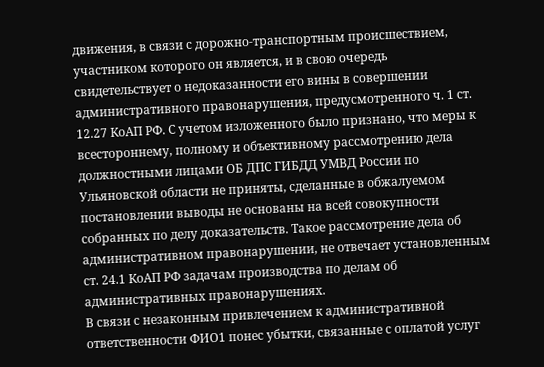движения, в связи с дорожно-транспортным происшествием, участником которого он является, и в свою очередь свидетельствует о недоказанности его вины в совершении административного правонарушения, предусмотренного ч. 1 ст. 12.27 КоАП РФ. С учетом изложенного было признано, что меры к всестороннему, полному и объективному рассмотрению дела должностными лицами ОБ ДПС ГИБДД УМВД России по Ульяновской области не приняты, сделанные в обжалуемом постановлении выводы не основаны на всей совокупности собранных по делу доказательств. Такое рассмотрение дела об административном правонарушении, не отвечает установленным ст. 24.1 КоАП РФ задачам производства по делам об административных правонарушениях.
В связи с незаконным привлечением к административной ответственности ФИО1 понес убытки, связанные с оплатой услуг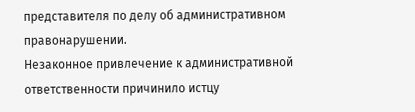представителя по делу об административном правонарушении.
Незаконное привлечение к административной ответственности причинило истцу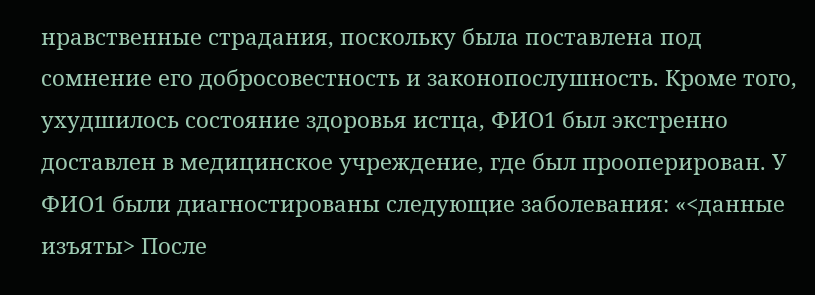нравственные страдания, поскольку была поставлена под сомнение его добросовестность и законопослушность. Кроме того, ухудшилось состояние здоровья истца, ФИО1 был экстренно доставлен в медицинское учреждение, где был прооперирован. У ФИО1 были диагностированы следующие заболевания: «<данные изъяты> После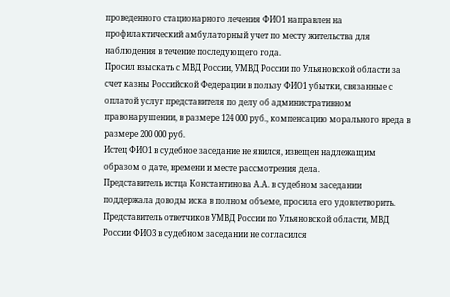проведенного стационарного лечения ФИО1 направлен на профилактический амбулаторный учет по месту жительства для наблюдения в течение последующего года.
Просил взыскать с МВД России, УМВД России по Ульяновской области за счет казны Российской Федерации в пользу ФИО1 убытки, связанные с оплатой услуг представителя по делу об административном правонарушении, в размере 124 000 руб., компенсацию морального вреда в размере 200 000 руб.
Истец ФИО1 в судебное заседание не явился, извещен надлежащим образом о дате, времени и месте рассмотрения дела.
Представитель истца Константинова А.А. в судебном заседании поддержала доводы иска в полном объеме, просила его удовлетворить.
Представитель ответчиков УМВД России по Ульяновской области, МВД России ФИО3 в судебном заседании не согласился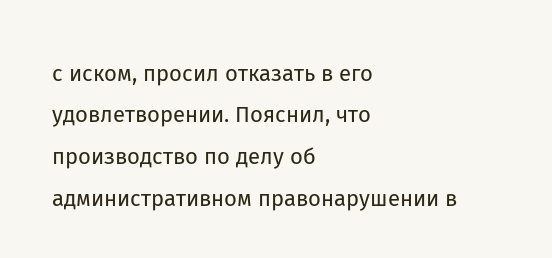с иском, просил отказать в его удовлетворении. Пояснил, что производство по делу об административном правонарушении в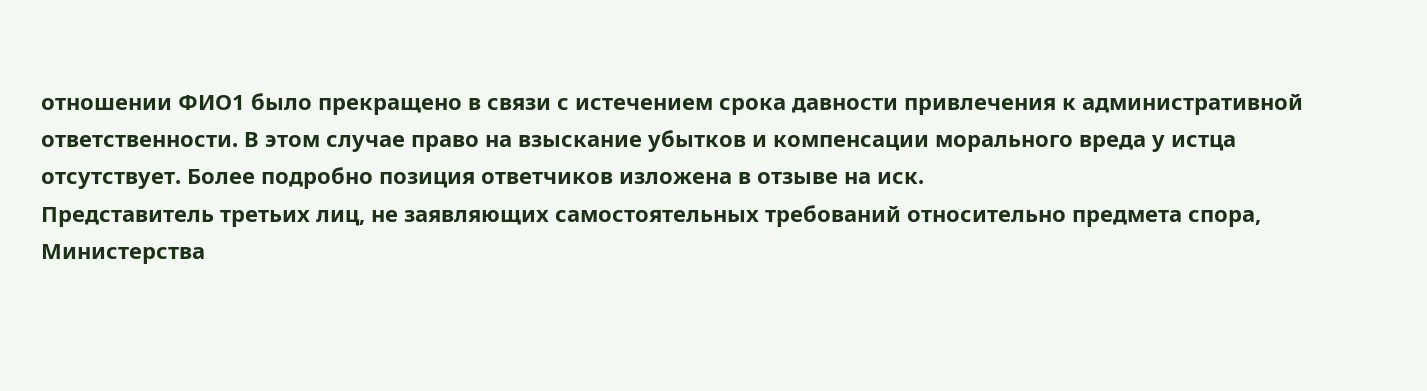отношении ФИО1 было прекращено в связи с истечением срока давности привлечения к административной ответственности. В этом случае право на взыскание убытков и компенсации морального вреда у истца отсутствует. Более подробно позиция ответчиков изложена в отзыве на иск.
Представитель третьих лиц, не заявляющих самостоятельных требований относительно предмета спора, Министерства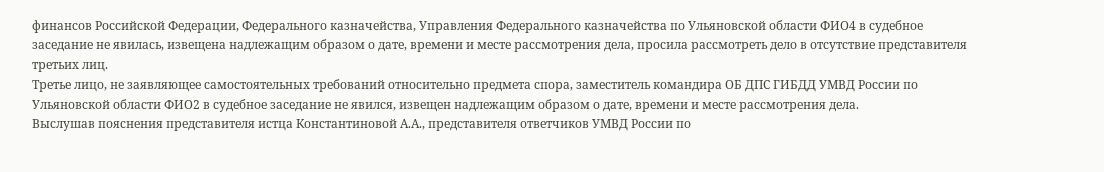финансов Российской Федерации, Федерального казначейства, Управления Федерального казначейства по Ульяновской области ФИО4 в судебное заседание не явилась, извещена надлежащим образом о дате, времени и месте рассмотрения дела, просила рассмотреть дело в отсутствие представителя третьих лиц.
Третье лицо, не заявляющее самостоятельных требований относительно предмета спора, заместитель командира ОБ ДПС ГИБДД УМВД России по Ульяновской области ФИО2 в судебное заседание не явился, извещен надлежащим образом о дате, времени и месте рассмотрения дела.
Выслушав пояснения представителя истца Константиновой А.А., представителя ответчиков УМВД России по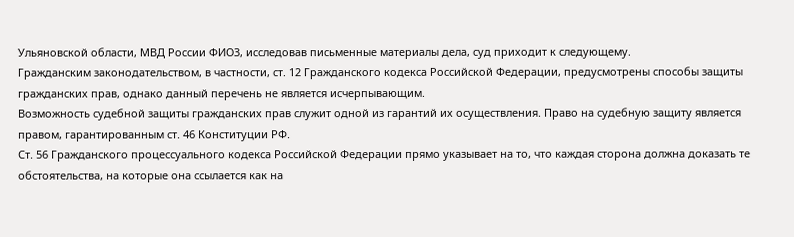Ульяновской области, МВД России ФИО3, исследовав письменные материалы дела, суд приходит к следующему.
Гражданским законодательством, в частности, ст. 12 Гражданского кодекса Российской Федерации, предусмотрены способы защиты гражданских прав, однако данный перечень не является исчерпывающим.
Возможность судебной защиты гражданских прав служит одной из гарантий их осуществления. Право на судебную защиту является правом, гарантированным ст. 46 Конституции РФ.
Ст. 56 Гражданского процессуального кодекса Российской Федерации прямо указывает на то, что каждая сторона должна доказать те обстоятельства, на которые она ссылается как на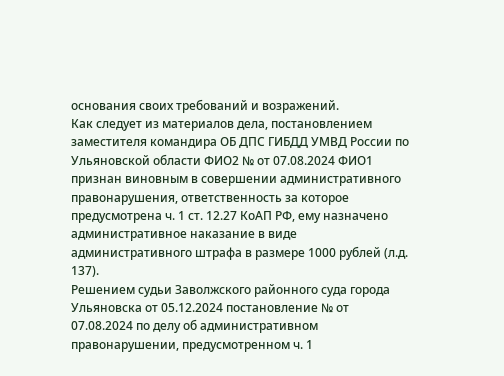основания своих требований и возражений.
Как следует из материалов дела, постановлением заместителя командира ОБ ДПС ГИБДД УМВД России по Ульяновской области ФИО2 № от 07.08.2024 ФИО1 признан виновным в совершении административного правонарушения, ответственность за которое предусмотрена ч. 1 ст. 12.27 КоАП РФ, ему назначено административное наказание в виде административного штрафа в размере 1000 рублей (л.д. 137).
Решением судьи Заволжского районного суда города Ульяновска от 05.12.2024 постановление № от 07.08.2024 по делу об административном правонарушении, предусмотренном ч. 1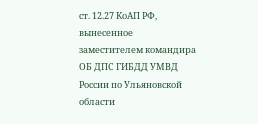ст. 12.27 КоАП РФ, вынесенное заместителем командира ОБ ДПС ГИБДД УМВД России по Ульяновской области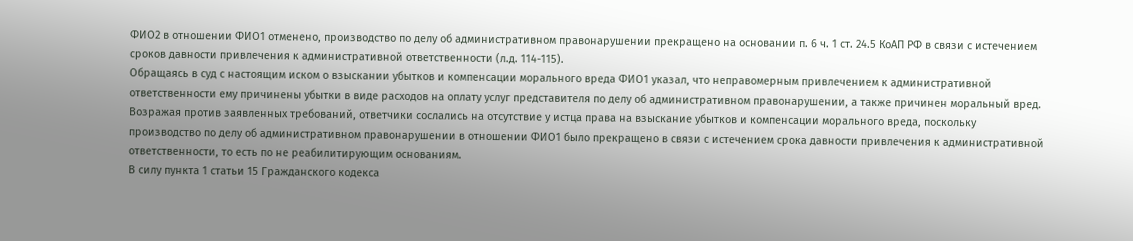ФИО2 в отношении ФИО1 отменено, производство по делу об административном правонарушении прекращено на основании п. 6 ч. 1 ст. 24.5 КоАП РФ в связи с истечением сроков давности привлечения к административной ответственности (л.д. 114-115).
Обращаясь в суд с настоящим иском о взыскании убытков и компенсации морального вреда ФИО1 указал, что неправомерным привлечением к административной ответственности ему причинены убытки в виде расходов на оплату услуг представителя по делу об административном правонарушении, а также причинен моральный вред.
Возражая против заявленных требований, ответчики сослались на отсутствие у истца права на взыскание убытков и компенсации морального вреда, поскольку производство по делу об административном правонарушении в отношении ФИО1 было прекращено в связи с истечением срока давности привлечения к административной ответственности, то есть по не реабилитирующим основаниям.
В силу пункта 1 статьи 15 Гражданского кодекса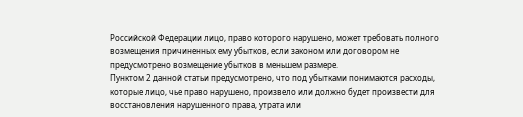Российской Федерации лицо, право которого нарушено, может требовать полного возмещения причиненных ему убытков, если законом или договором не предусмотрено возмещение убытков в меньшем размере.
Пунктом 2 данной статьи предусмотрено, что под убытками понимаются расходы, которые лицо, чье право нарушено, произвело или должно будет произвести для восстановления нарушенного права, утрата или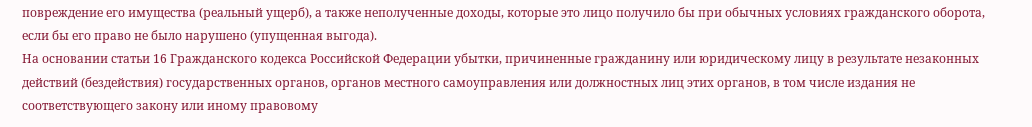повреждение его имущества (реальный ущерб), а также неполученные доходы, которые это лицо получило бы при обычных условиях гражданского оборота, если бы его право не было нарушено (упущенная выгода).
На основании статьи 16 Гражданского кодекса Российской Федерации убытки, причиненные гражданину или юридическому лицу в результате незаконных действий (бездействия) государственных органов, органов местного самоуправления или должностных лиц этих органов, в том числе издания не соответствующего закону или иному правовому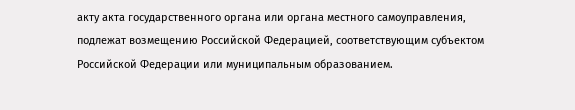акту акта государственного органа или органа местного самоуправления, подлежат возмещению Российской Федерацией, соответствующим субъектом Российской Федерации или муниципальным образованием.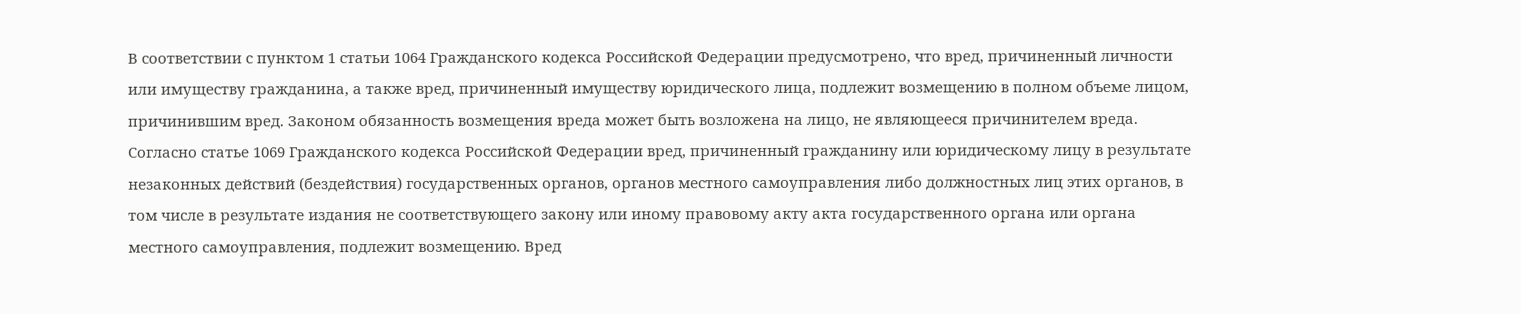В соответствии с пунктом 1 статьи 1064 Гражданского кодекса Российской Федерации предусмотрено, что вред, причиненный личности или имуществу гражданина, а также вред, причиненный имуществу юридического лица, подлежит возмещению в полном объеме лицом, причинившим вред. Законом обязанность возмещения вреда может быть возложена на лицо, не являющееся причинителем вреда.
Согласно статье 1069 Гражданского кодекса Российской Федерации вред, причиненный гражданину или юридическому лицу в результате незаконных действий (бездействия) государственных органов, органов местного самоуправления либо должностных лиц этих органов, в том числе в результате издания не соответствующего закону или иному правовому акту акта государственного органа или органа местного самоуправления, подлежит возмещению. Вред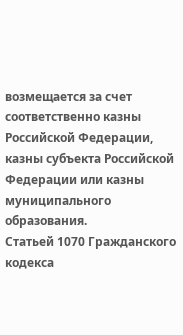возмещается за счет соответственно казны Российской Федерации, казны субъекта Российской Федерации или казны муниципального образования.
Статьей 1070 Гражданского кодекса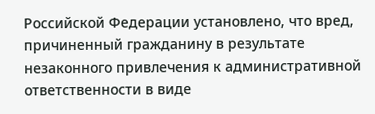Российской Федерации установлено, что вред, причиненный гражданину в результате незаконного привлечения к административной ответственности в виде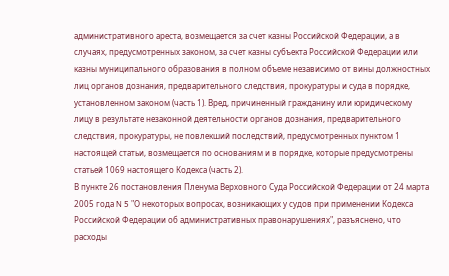административного ареста, возмещается за счет казны Российской Федерации, а в случаях, предусмотренных законом, за счет казны субъекта Российской Федерации или казны муниципального образования в полном объеме независимо от вины должностных лиц органов дознания, предварительного следствия, прокуратуры и суда в порядке, установленном законом (часть 1). Вред, причиненный гражданину или юридическому лицу в результате незаконной деятельности органов дознания, предварительного следствия, прокуратуры, не повлекший последствий, предусмотренных пунктом 1 настоящей статьи, возмещается по основаниям и в порядке, которые предусмотрены статьей 1069 настоящего Кодекса (часть 2).
В пункте 26 постановления Пленума Верховного Суда Российской Федерации от 24 марта 2005 года N 5 "О некоторых вопросах, возникающих у судов при применении Кодекса Российской Федерации об административных правонарушениях", разъяснено, что расходы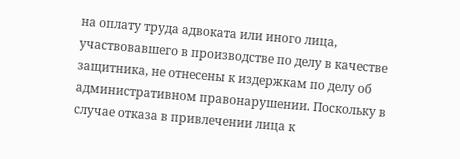на оплату труда адвоката или иного лица, участвовавшего в производстве по делу в качестве защитника, не отнесены к издержкам по делу об административном правонарушении. Поскольку в случае отказа в привлечении лица к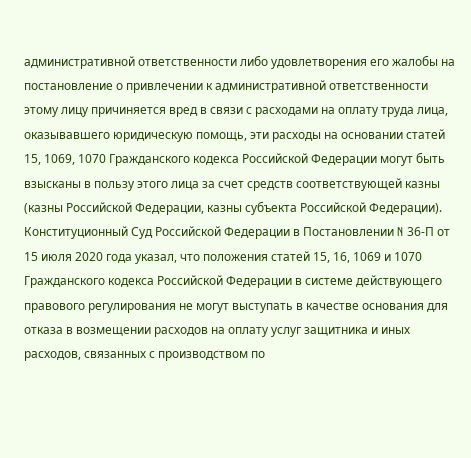административной ответственности либо удовлетворения его жалобы на постановление о привлечении к административной ответственности этому лицу причиняется вред в связи с расходами на оплату труда лица, оказывавшего юридическую помощь, эти расходы на основании статей 15, 1069, 1070 Гражданского кодекса Российской Федерации могут быть взысканы в пользу этого лица за счет средств соответствующей казны (казны Российской Федерации, казны субъекта Российской Федерации).
Конституционный Суд Российской Федерации в Постановлении N 36-П от 15 июля 2020 года указал, что положения статей 15, 16, 1069 и 1070 Гражданского кодекса Российской Федерации в системе действующего правового регулирования не могут выступать в качестве основания для отказа в возмещении расходов на оплату услуг защитника и иных расходов, связанных с производством по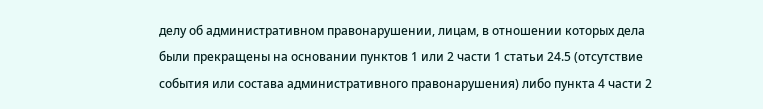делу об административном правонарушении, лицам, в отношении которых дела были прекращены на основании пунктов 1 или 2 части 1 статьи 24.5 (отсутствие события или состава административного правонарушения) либо пункта 4 части 2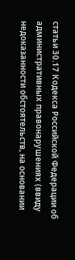статьи 30.17 Кодекса Российской Федерации об административных правонарушениях (ввиду недоказанности обстоятельств, на основании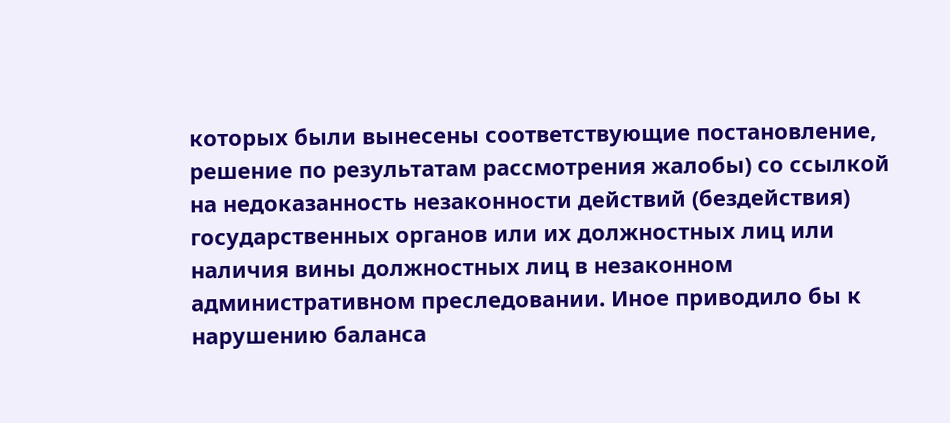которых были вынесены соответствующие постановление, решение по результатам рассмотрения жалобы) со ссылкой на недоказанность незаконности действий (бездействия) государственных органов или их должностных лиц или наличия вины должностных лиц в незаконном административном преследовании. Иное приводило бы к нарушению баланса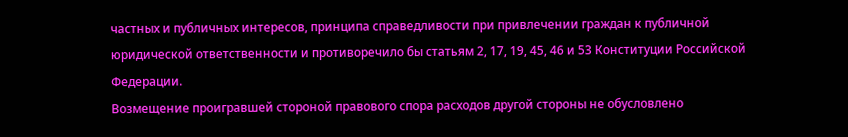частных и публичных интересов, принципа справедливости при привлечении граждан к публичной юридической ответственности и противоречило бы статьям 2, 17, 19, 45, 46 и 53 Конституции Российской Федерации.
Возмещение проигравшей стороной правового спора расходов другой стороны не обусловлено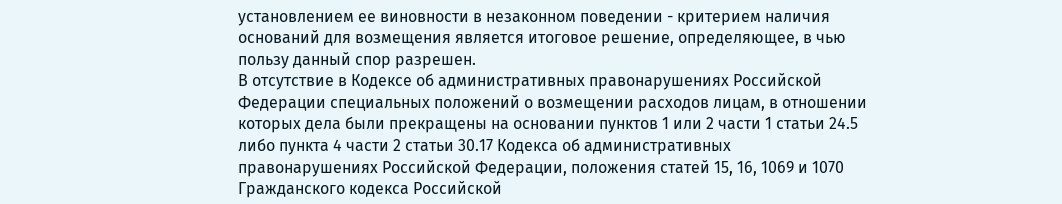установлением ее виновности в незаконном поведении - критерием наличия оснований для возмещения является итоговое решение, определяющее, в чью пользу данный спор разрешен.
В отсутствие в Кодексе об административных правонарушениях Российской Федерации специальных положений о возмещении расходов лицам, в отношении которых дела были прекращены на основании пунктов 1 или 2 части 1 статьи 24.5 либо пункта 4 части 2 статьи 30.17 Кодекса об административных правонарушениях Российской Федерации, положения статей 15, 16, 1069 и 1070 Гражданского кодекса Российской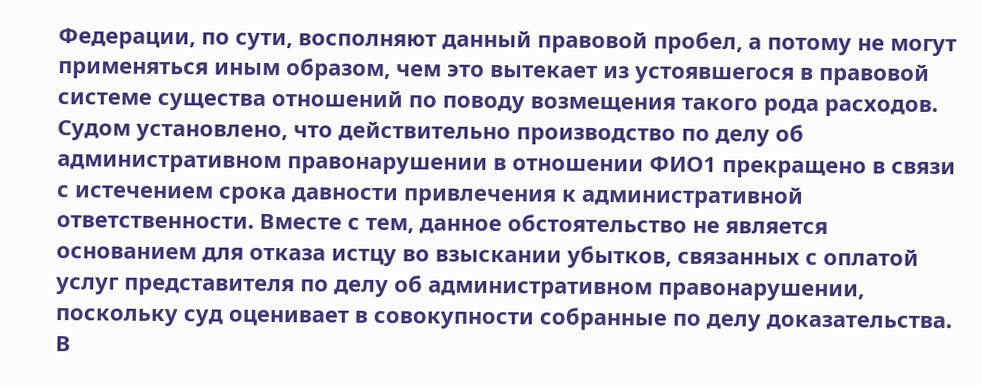Федерации, по сути, восполняют данный правовой пробел, а потому не могут применяться иным образом, чем это вытекает из устоявшегося в правовой системе существа отношений по поводу возмещения такого рода расходов.
Судом установлено, что действительно производство по делу об административном правонарушении в отношении ФИО1 прекращено в связи с истечением срока давности привлечения к административной ответственности. Вместе с тем, данное обстоятельство не является основанием для отказа истцу во взыскании убытков, связанных с оплатой услуг представителя по делу об административном правонарушении, поскольку суд оценивает в совокупности собранные по делу доказательства.
В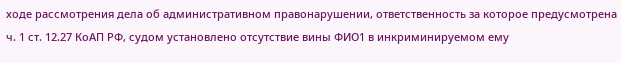ходе рассмотрения дела об административном правонарушении, ответственность за которое предусмотрена ч. 1 ст. 12.27 КоАП РФ, судом установлено отсутствие вины ФИО1 в инкриминируемом ему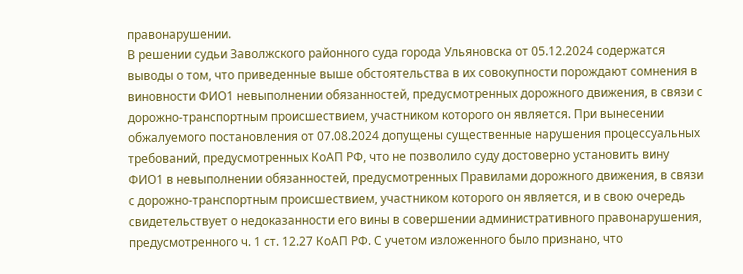правонарушении.
В решении судьи Заволжского районного суда города Ульяновска от 05.12.2024 содержатся выводы о том, что приведенные выше обстоятельства в их совокупности порождают сомнения в виновности ФИО1 невыполнении обязанностей, предусмотренных дорожного движения, в связи с дорожно-транспортным происшествием, участником которого он является. При вынесении обжалуемого постановления от 07.08.2024 допущены существенные нарушения процессуальных требований, предусмотренных КоАП РФ, что не позволило суду достоверно установить вину ФИО1 в невыполнении обязанностей, предусмотренных Правилами дорожного движения, в связи с дорожно-транспортным происшествием, участником которого он является, и в свою очередь свидетельствует о недоказанности его вины в совершении административного правонарушения, предусмотренного ч. 1 ст. 12.27 КоАП РФ. С учетом изложенного было признано, что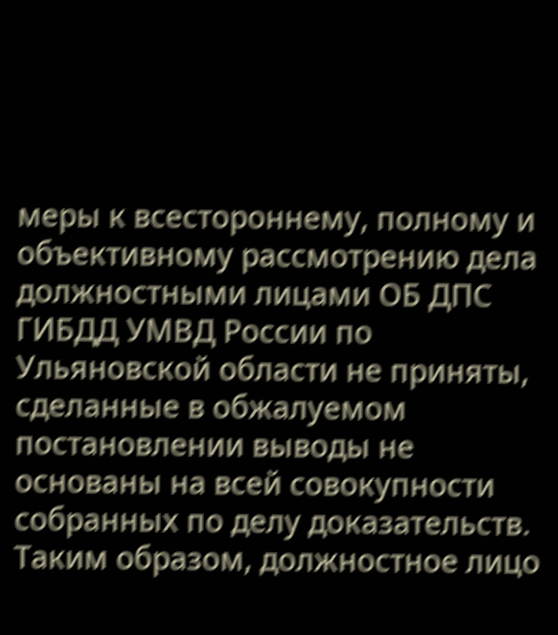меры к всестороннему, полному и объективному рассмотрению дела должностными лицами ОБ ДПС ГИБДД УМВД России по Ульяновской области не приняты, сделанные в обжалуемом постановлении выводы не основаны на всей совокупности собранных по делу доказательств.
Таким образом, должностное лицо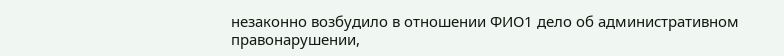незаконно возбудило в отношении ФИО1 дело об административном правонарушении,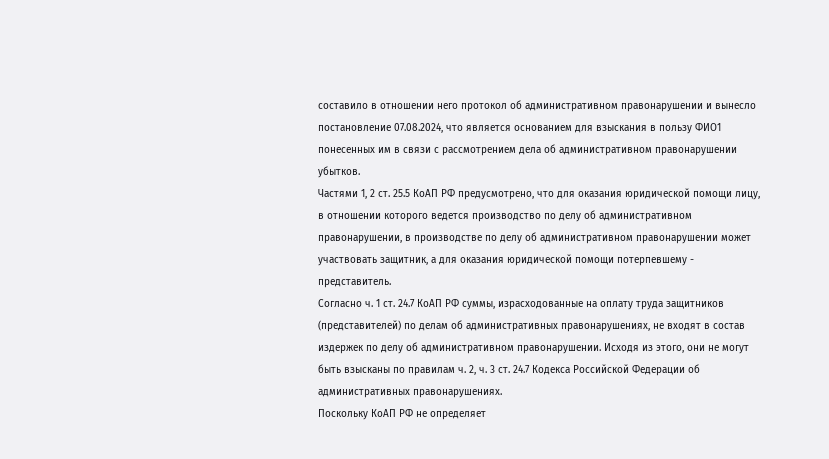составило в отношении него протокол об административном правонарушении и вынесло постановление 07.08.2024, что является основанием для взыскания в пользу ФИО1 понесенных им в связи с рассмотрением дела об административном правонарушении убытков.
Частями 1, 2 ст. 25.5 КоАП РФ предусмотрено, что для оказания юридической помощи лицу, в отношении которого ведется производство по делу об административном правонарушении, в производстве по делу об административном правонарушении может участвовать защитник, а для оказания юридической помощи потерпевшему - представитель.
Согласно ч. 1 ст. 24.7 КоАП РФ суммы, израсходованные на оплату труда защитников (представителей) по делам об административных правонарушениях, не входят в состав издержек по делу об административном правонарушении. Исходя из этого, они не могут быть взысканы по правилам ч. 2, ч. 3 ст. 24.7 Кодекса Российской Федерации об административных правонарушениях.
Поскольку КоАП РФ не определяет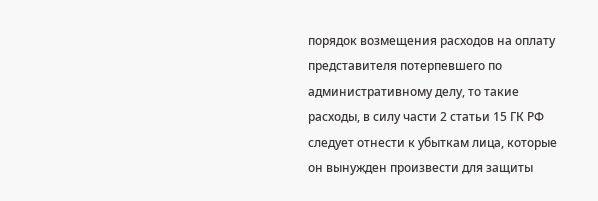порядок возмещения расходов на оплату представителя потерпевшего по административному делу, то такие расходы, в силу части 2 статьи 15 ГК РФ следует отнести к убыткам лица, которые он вынужден произвести для защиты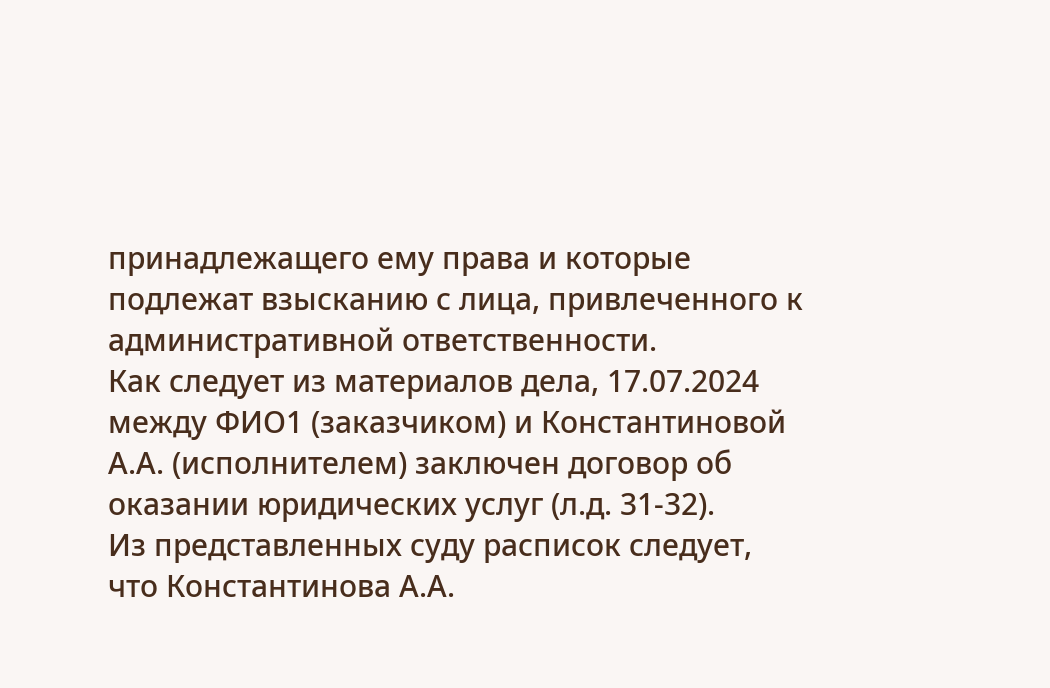принадлежащего ему права и которые подлежат взысканию с лица, привлеченного к административной ответственности.
Как следует из материалов дела, 17.07.2024 между ФИО1 (заказчиком) и Константиновой А.А. (исполнителем) заключен договор об оказании юридических услуг (л.д. 31-32).
Из представленных суду расписок следует, что Константинова А.А.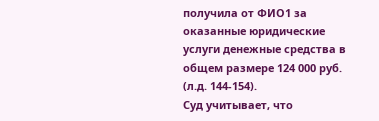получила от ФИО1 за оказанные юридические услуги денежные средства в общем размере 124 000 руб. (л.д. 144-154).
Суд учитывает, что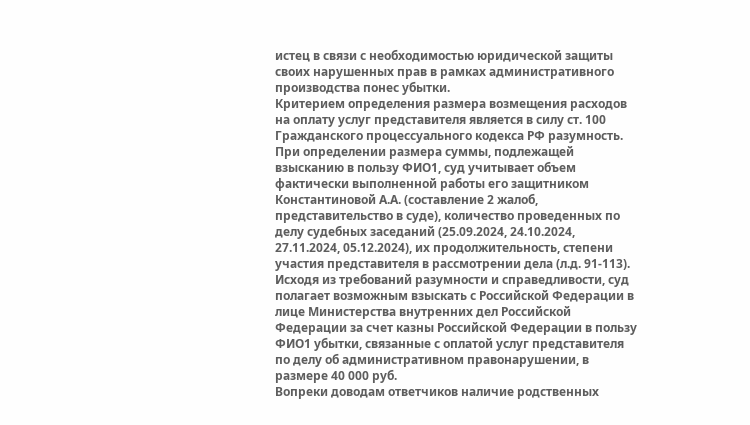истец в связи с необходимостью юридической защиты своих нарушенных прав в рамках административного производства понес убытки.
Критерием определения размера возмещения расходов на оплату услуг представителя является в силу ст. 100 Гражданского процессуального кодекса РФ разумность.
При определении размера суммы, подлежащей взысканию в пользу ФИО1, суд учитывает объем фактически выполненной работы его защитником Константиновой А.А. (составление 2 жалоб, представительство в суде), количество проведенных по делу судебных заседаний (25.09.2024, 24.10.2024, 27.11.2024, 05.12.2024), их продолжительность, степени участия представителя в рассмотрении дела (л.д. 91-113). Исходя из требований разумности и справедливости, суд полагает возможным взыскать с Российской Федерации в лице Министерства внутренних дел Российской Федерации за счет казны Российской Федерации в пользу ФИО1 убытки, связанные с оплатой услуг представителя по делу об административном правонарушении, в размере 40 000 руб.
Вопреки доводам ответчиков наличие родственных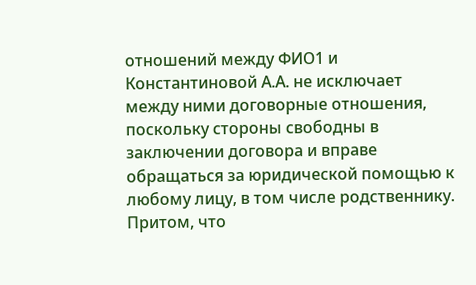отношений между ФИО1 и Константиновой А.А. не исключает между ними договорные отношения, поскольку стороны свободны в заключении договора и вправе обращаться за юридической помощью к любому лицу, в том числе родственнику. Притом, что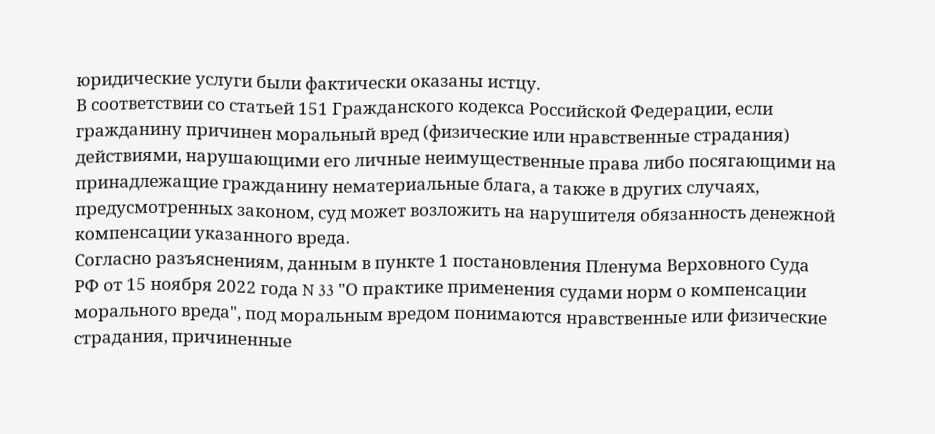юридические услуги были фактически оказаны истцу.
В соответствии со статьей 151 Гражданского кодекса Российской Федерации, если гражданину причинен моральный вред (физические или нравственные страдания) действиями, нарушающими его личные неимущественные права либо посягающими на принадлежащие гражданину нематериальные блага, а также в других случаях, предусмотренных законом, суд может возложить на нарушителя обязанность денежной компенсации указанного вреда.
Согласно разъяснениям, данным в пункте 1 постановления Пленума Верховного Суда РФ от 15 ноября 2022 года N 33 "О практике применения судами норм о компенсации морального вреда", под моральным вредом понимаются нравственные или физические страдания, причиненные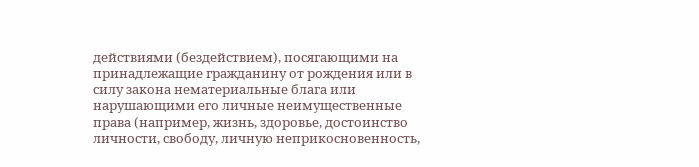действиями (бездействием), посягающими на принадлежащие гражданину от рождения или в силу закона нематериальные блага или нарушающими его личные неимущественные права (например, жизнь, здоровье, достоинство личности, свободу, личную неприкосновенность,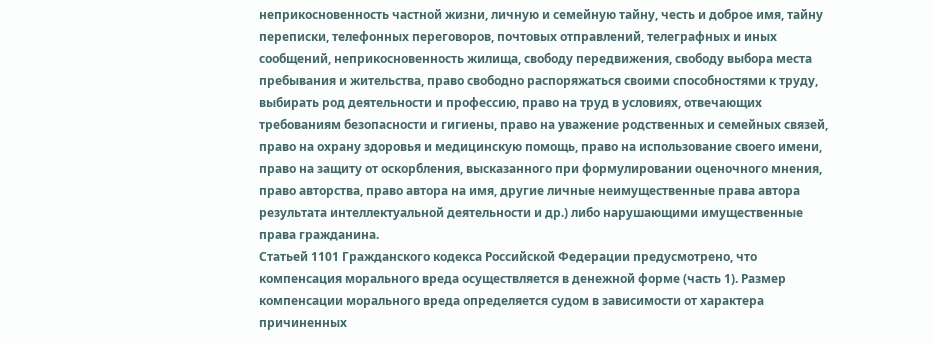неприкосновенность частной жизни, личную и семейную тайну, честь и доброе имя, тайну переписки, телефонных переговоров, почтовых отправлений, телеграфных и иных сообщений, неприкосновенность жилища, свободу передвижения, свободу выбора места пребывания и жительства, право свободно распоряжаться своими способностями к труду, выбирать род деятельности и профессию, право на труд в условиях, отвечающих требованиям безопасности и гигиены, право на уважение родственных и семейных связей, право на охрану здоровья и медицинскую помощь, право на использование своего имени, право на защиту от оскорбления, высказанного при формулировании оценочного мнения, право авторства, право автора на имя, другие личные неимущественные права автора результата интеллектуальной деятельности и др.) либо нарушающими имущественные права гражданина.
Статьей 1101 Гражданского кодекса Российской Федерации предусмотрено, что компенсация морального вреда осуществляется в денежной форме (часть 1). Размер компенсации морального вреда определяется судом в зависимости от характера причиненных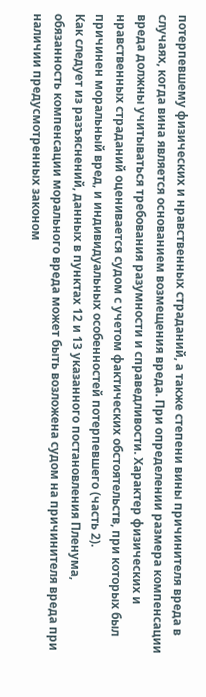потерпевшему физических и нравственных страданий, а также степени вины причинителя вреда в случаях, когда вина является основанием возмещения вреда. При определении размера компенсации вреда должны учитываться требования разумности и справедливости. Характер физических и нравственных страданий оценивается судом с учетом фактических обстоятельств, при которых был причинен моральный вред, и индивидуальных особенностей потерпевшего (часть 2).
Как следует из разъяснений, данных в пунктах 12 и 13 указанного постановления Пленума, обязанность компенсации морального вреда может быть возложена судом на причинителя вреда при наличии предусмотренных законом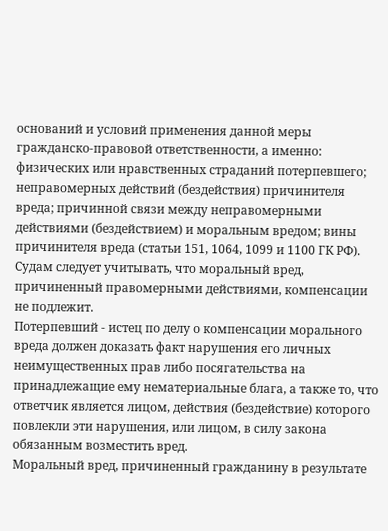оснований и условий применения данной меры гражданско-правовой ответственности, а именно: физических или нравственных страданий потерпевшего; неправомерных действий (бездействия) причинителя вреда; причинной связи между неправомерными действиями (бездействием) и моральным вредом; вины причинителя вреда (статьи 151, 1064, 1099 и 1100 ГК РФ). Судам следует учитывать, что моральный вред, причиненный правомерными действиями, компенсации не подлежит.
Потерпевший - истец по делу о компенсации морального вреда должен доказать факт нарушения его личных неимущественных прав либо посягательства на принадлежащие ему нематериальные блага, а также то, что ответчик является лицом, действия (бездействие) которого повлекли эти нарушения, или лицом, в силу закона обязанным возместить вред.
Моральный вред, причиненный гражданину в результате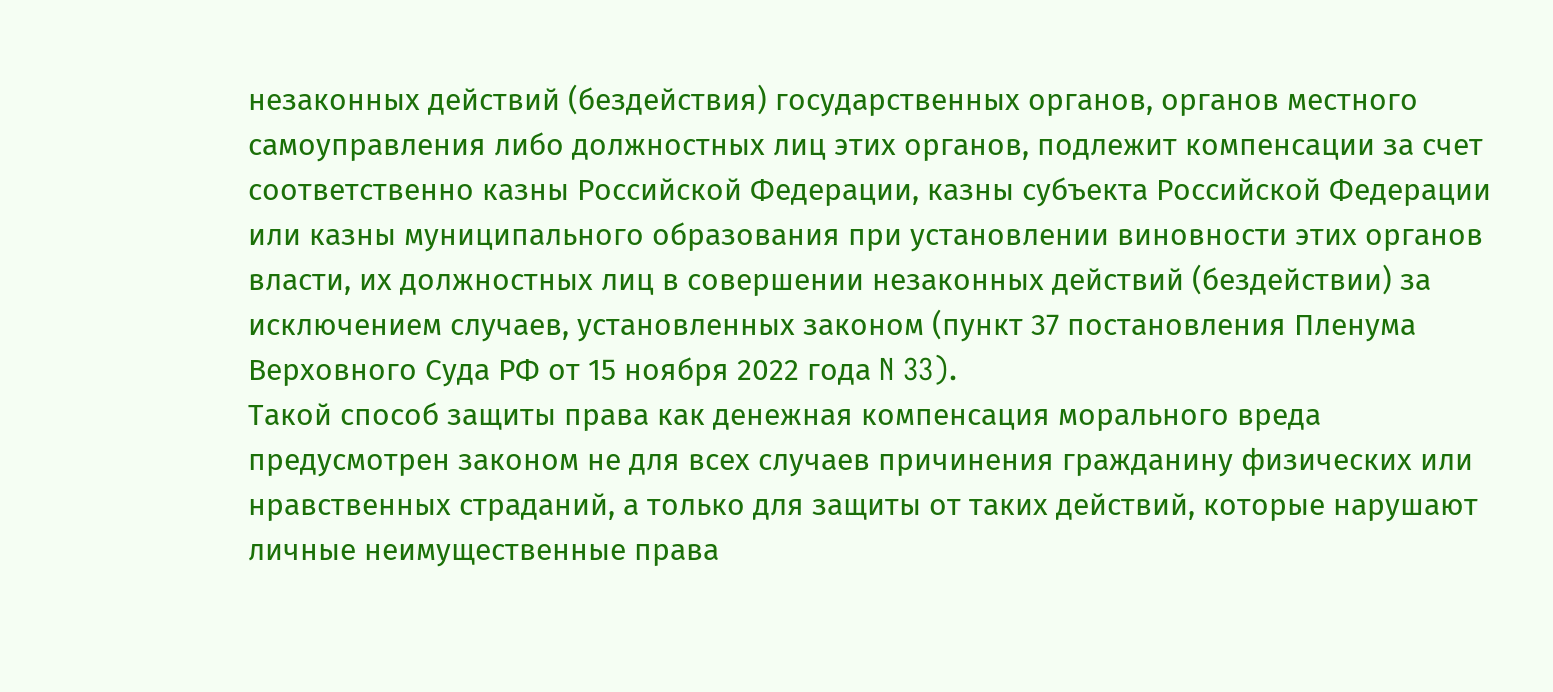незаконных действий (бездействия) государственных органов, органов местного самоуправления либо должностных лиц этих органов, подлежит компенсации за счет соответственно казны Российской Федерации, казны субъекта Российской Федерации или казны муниципального образования при установлении виновности этих органов власти, их должностных лиц в совершении незаконных действий (бездействии) за исключением случаев, установленных законом (пункт 37 постановления Пленума Верховного Суда РФ от 15 ноября 2022 года N 33).
Такой способ защиты права как денежная компенсация морального вреда предусмотрен законом не для всех случаев причинения гражданину физических или нравственных страданий, а только для защиты от таких действий, которые нарушают личные неимущественные права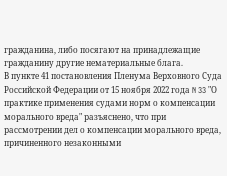гражданина, либо посягают на принадлежащие гражданину другие нематериальные блага.
В пункте 41 постановления Пленума Верховного Суда Российской Федерации от 15 ноября 2022 года N 33 "О практике применения судами норм о компенсации морального вреда" разъяснено, что при рассмотрении дел о компенсации морального вреда, причиненного незаконными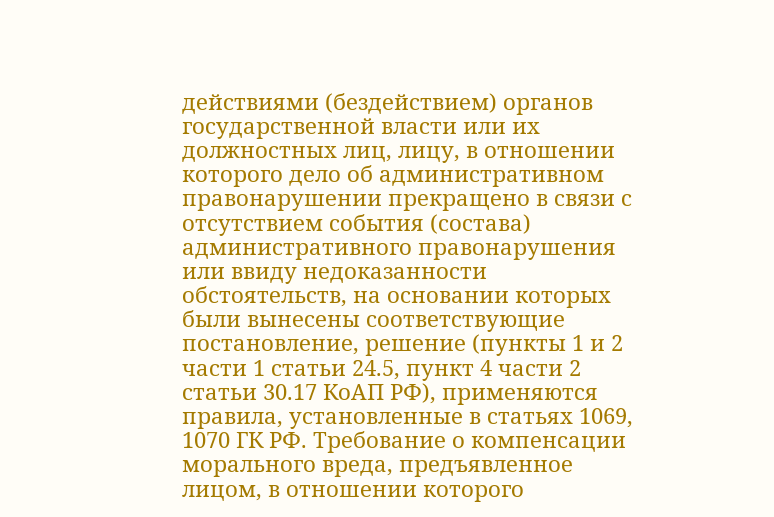действиями (бездействием) органов государственной власти или их должностных лиц, лицу, в отношении которого дело об административном правонарушении прекращено в связи с отсутствием события (состава) административного правонарушения или ввиду недоказанности обстоятельств, на основании которых были вынесены соответствующие постановление, решение (пункты 1 и 2 части 1 статьи 24.5, пункт 4 части 2 статьи 30.17 КоАП РФ), применяются правила, установленные в статьях 1069, 1070 ГК РФ. Требование о компенсации морального вреда, предъявленное лицом, в отношении которого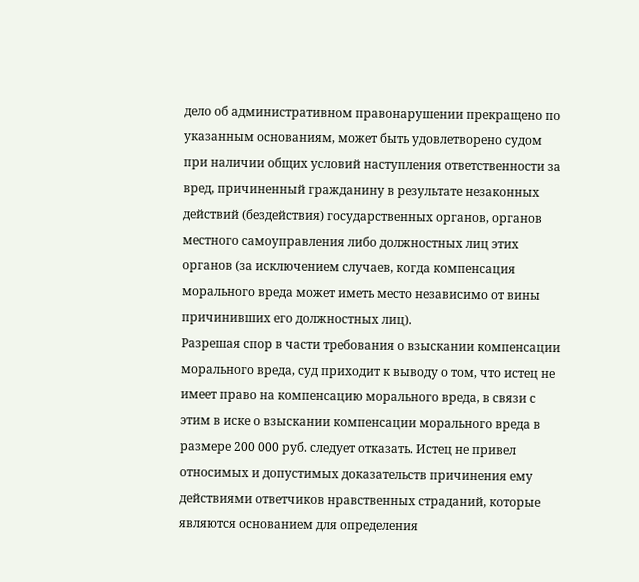дело об административном правонарушении прекращено по указанным основаниям, может быть удовлетворено судом при наличии общих условий наступления ответственности за вред, причиненный гражданину в результате незаконных действий (бездействия) государственных органов, органов местного самоуправления либо должностных лиц этих органов (за исключением случаев, когда компенсация морального вреда может иметь место независимо от вины причинивших его должностных лиц).
Разрешая спор в части требования о взыскании компенсации морального вреда, суд приходит к выводу о том, что истец не имеет право на компенсацию морального вреда, в связи с этим в иске о взыскании компенсации морального вреда в размере 200 000 руб. следует отказать. Истец не привел относимых и допустимых доказательств причинения ему действиями ответчиков нравственных страданий, которые являются основанием для определения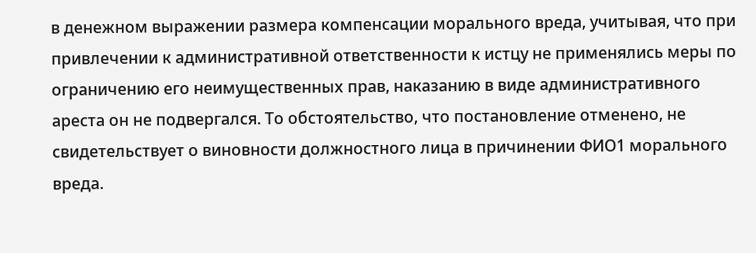в денежном выражении размера компенсации морального вреда, учитывая, что при привлечении к административной ответственности к истцу не применялись меры по ограничению его неимущественных прав, наказанию в виде административного ареста он не подвергался. То обстоятельство, что постановление отменено, не свидетельствует о виновности должностного лица в причинении ФИО1 морального вреда.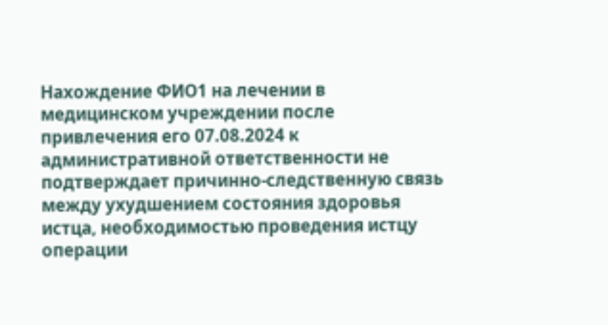Нахождение ФИО1 на лечении в медицинском учреждении после привлечения его 07.08.2024 к административной ответственности не подтверждает причинно-следственную связь между ухудшением состояния здоровья истца, необходимостью проведения истцу операции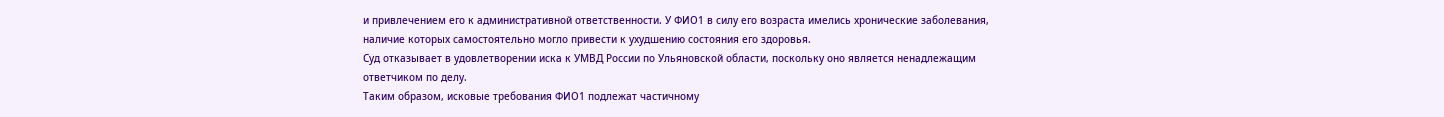и привлечением его к административной ответственности. У ФИО1 в силу его возраста имелись хронические заболевания, наличие которых самостоятельно могло привести к ухудшению состояния его здоровья.
Суд отказывает в удовлетворении иска к УМВД России по Ульяновской области, поскольку оно является ненадлежащим ответчиком по делу.
Таким образом, исковые требования ФИО1 подлежат частичному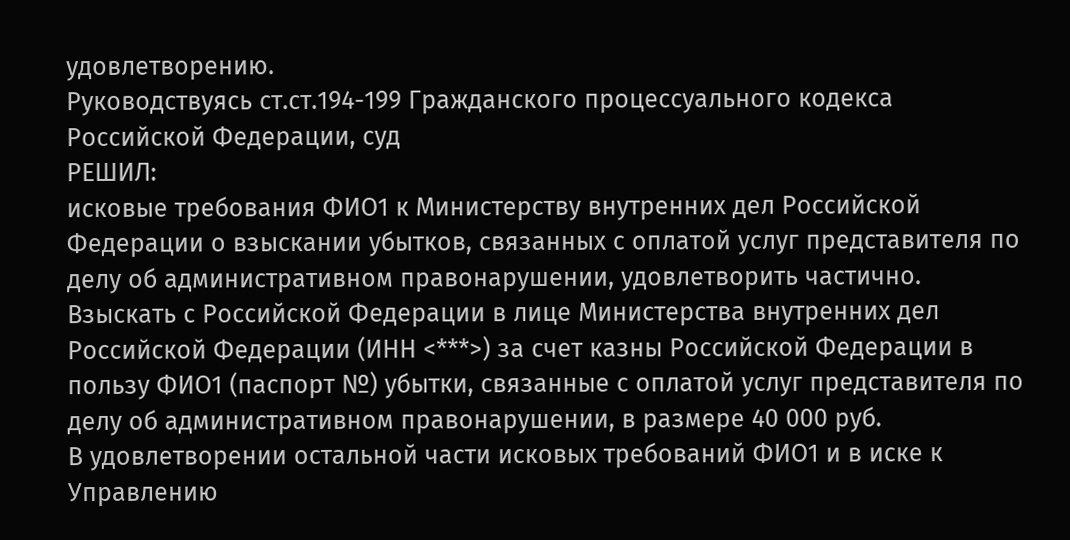удовлетворению.
Руководствуясь ст.ст.194-199 Гражданского процессуального кодекса Российской Федерации, суд
РЕШИЛ:
исковые требования ФИО1 к Министерству внутренних дел Российской Федерации о взыскании убытков, связанных с оплатой услуг представителя по делу об административном правонарушении, удовлетворить частично.
Взыскать с Российской Федерации в лице Министерства внутренних дел Российской Федерации (ИНН <***>) за счет казны Российской Федерации в пользу ФИО1 (паспорт №) убытки, связанные с оплатой услуг представителя по делу об административном правонарушении, в размере 40 000 руб.
В удовлетворении остальной части исковых требований ФИО1 и в иске к Управлению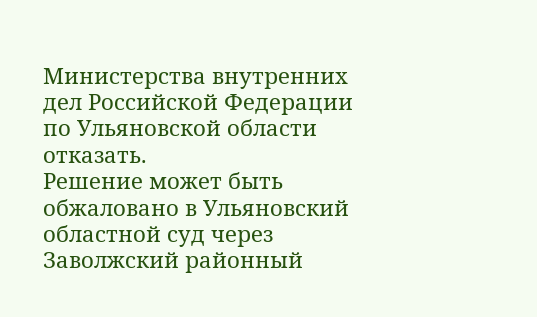Министерства внутренних дел Российской Федерации по Ульяновской области отказать.
Решение может быть обжаловано в Ульяновский областной суд через Заволжский районный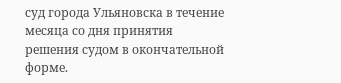суд города Ульяновска в течение месяца со дня принятия решения судом в окончательной форме.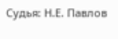Судья: Н.Е. Павлов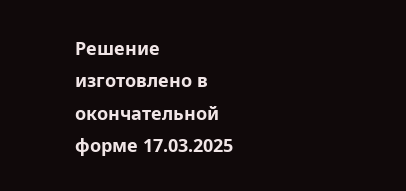Решение изготовлено в окончательной форме 17.03.2025